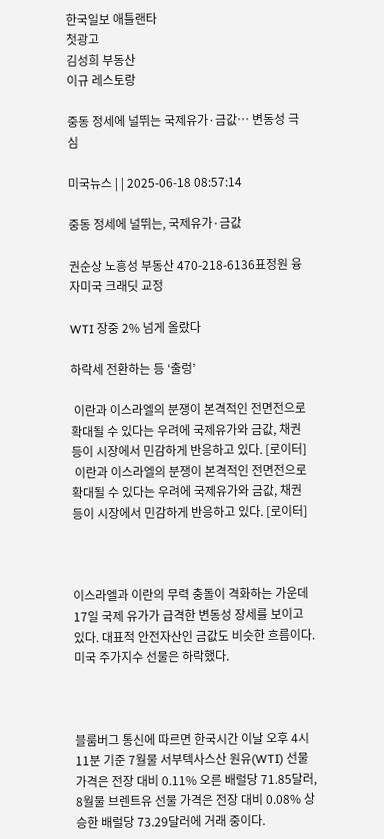한국일보 애틀랜타
첫광고
김성희 부동산
이규 레스토랑

중동 정세에 널뛰는 국제유가·금값… 변동성 극심

미국뉴스 | | 2025-06-18 08:57:14

중동 정세에 널뛰는, 국제유가·금값

권순상 노흥성 부동산 470-218-6136표정원 융자미국 크래딧 교정

WTI 장중 2% 넘게 올랐다

하락세 전환하는 등 ‘출렁’

 이란과 이스라엘의 분쟁이 본격적인 전면전으로 확대될 수 있다는 우려에 국제유가와 금값, 채권 등이 시장에서 민감하게 반응하고 있다. [로이터]
 이란과 이스라엘의 분쟁이 본격적인 전면전으로 확대될 수 있다는 우려에 국제유가와 금값, 채권 등이 시장에서 민감하게 반응하고 있다. [로이터]



이스라엘과 이란의 무력 충돌이 격화하는 가운데 17일 국제 유가가 급격한 변동성 장세를 보이고 있다. 대표적 안전자산인 금값도 비슷한 흐름이다. 미국 주가지수 선물은 하락했다.



블룸버그 통신에 따르면 한국시간 이날 오후 4시 11분 기준 7월물 서부텍사스산 원유(WTI) 선물 가격은 전장 대비 0.11% 오른 배럴당 71.85달러, 8월물 브렌트유 선물 가격은 전장 대비 0.08% 상승한 배럴당 73.29달러에 거래 중이다.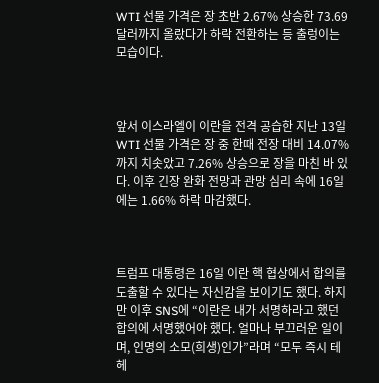WTI 선물 가격은 장 초반 2.67% 상승한 73.69달러까지 올랐다가 하락 전환하는 등 출렁이는 모습이다.



앞서 이스라엘이 이란을 전격 공습한 지난 13일 WTI 선물 가격은 장 중 한때 전장 대비 14.07%까지 치솟았고 7.26% 상승으로 장을 마친 바 있다. 이후 긴장 완화 전망과 관망 심리 속에 16일에는 1.66% 하락 마감했다.



트럼프 대통령은 16일 이란 핵 협상에서 합의를 도출할 수 있다는 자신감을 보이기도 했다. 하지만 이후 SNS에 “이란은 내가 서명하라고 했던 합의에 서명했어야 했다. 얼마나 부끄러운 일이며, 인명의 소모(희생)인가”라며 “모두 즉시 테헤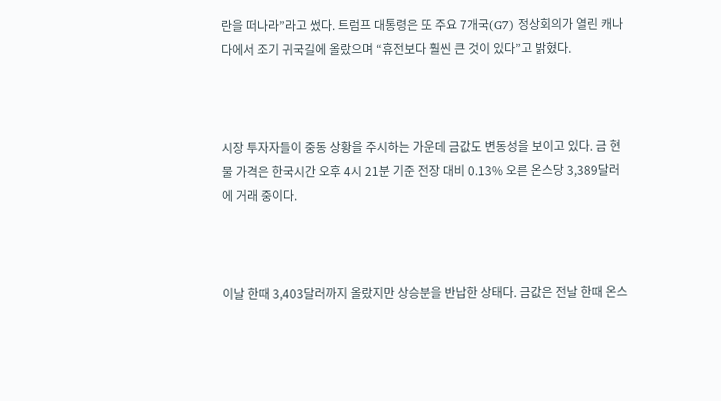란을 떠나라”라고 썼다. 트럼프 대통령은 또 주요 7개국(G7) 정상회의가 열린 캐나다에서 조기 귀국길에 올랐으며 “휴전보다 훨씬 큰 것이 있다”고 밝혔다.



시장 투자자들이 중동 상황을 주시하는 가운데 금값도 변동성을 보이고 있다. 금 현물 가격은 한국시간 오후 4시 21분 기준 전장 대비 0.13% 오른 온스당 3,389달러에 거래 중이다.



이날 한때 3,403달러까지 올랐지만 상승분을 반납한 상태다. 금값은 전날 한때 온스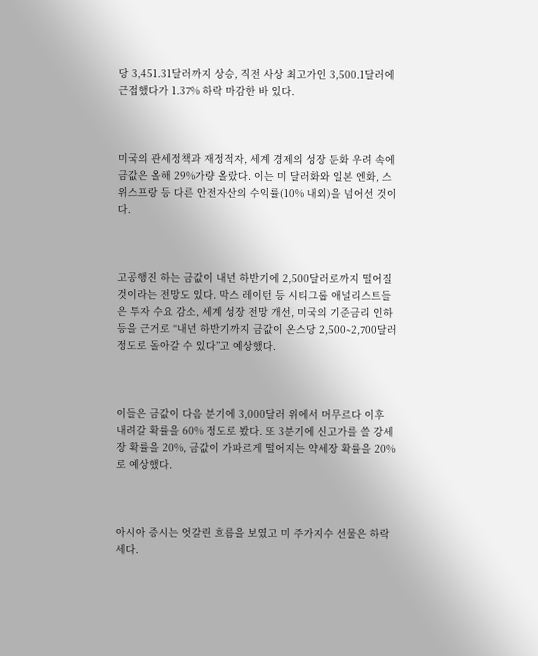당 3,451.31달러까지 상승, 직전 사상 최고가인 3,500.1달러에 근접했다가 1.37% 하락 마감한 바 있다.



미국의 관세정책과 재정적자, 세계 경제의 성장 둔화 우려 속에 금값은 올해 29%가량 올랐다. 이는 미 달러화와 일본 엔화, 스위스프랑 등 다른 안전자산의 수익률(10% 내외)을 넘어선 것이다.



고공행진 하는 금값이 내년 하반기에 2,500달러로까지 떨어질 것이라는 전망도 있다. 막스 레이턴 등 시티그룹 애널리스트들은 투자 수요 감소, 세계 성장 전망 개선, 미국의 기준금리 인하 등을 근거로 “내년 하반기까지 금값이 온스당 2,500∼2,700달러 정도로 돌아갈 수 있다”고 예상했다.



이들은 금값이 다음 분기에 3,000달러 위에서 머무르다 이후 내려갈 확률을 60% 정도로 봤다. 또 3분기에 신고가를 쓸 강세장 확률을 20%, 금값이 가파르게 떨어지는 약세장 확률을 20%로 예상했다.



아시아 증시는 엇갈린 흐름을 보였고 미 주가지수 선물은 하락세다.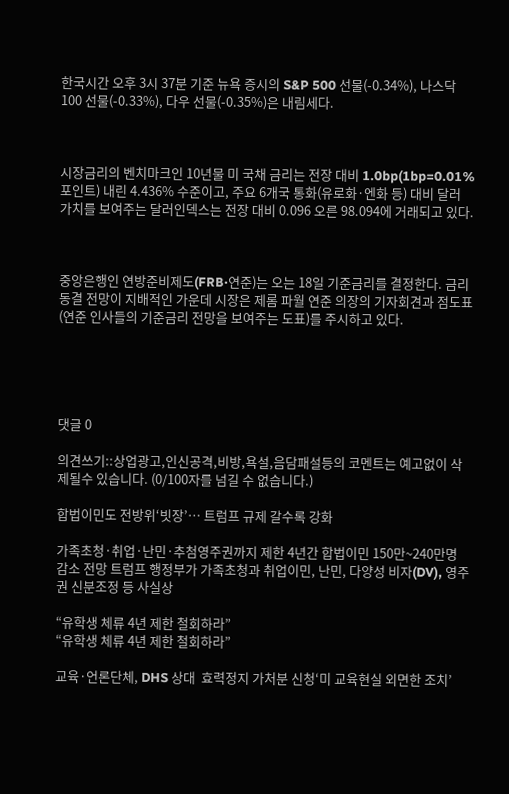한국시간 오후 3시 37분 기준 뉴욕 증시의 S&P 500 선물(-0.34%), 나스닥 100 선물(-0.33%), 다우 선물(-0.35%)은 내림세다.



시장금리의 벤치마크인 10년물 미 국채 금리는 전장 대비 1.0bp(1bp=0.01%포인트) 내린 4.436% 수준이고, 주요 6개국 통화(유로화·엔화 등) 대비 달러 가치를 보여주는 달러인덱스는 전장 대비 0.096 오른 98.094에 거래되고 있다.



중앙은행인 연방준비제도(FRB·연준)는 오는 18일 기준금리를 결정한다. 금리 동결 전망이 지배적인 가운데 시장은 제롬 파월 연준 의장의 기자회견과 점도표(연준 인사들의 기준금리 전망을 보여주는 도표)를 주시하고 있다.





댓글 0

의견쓰기::상업광고,인신공격,비방,욕설,음담패설등의 코멘트는 예고없이 삭제될수 있습니다. (0/100자를 넘길 수 없습니다.)

합법이민도 전방위‘빗장’… 트럼프 규제 갈수록 강화

가족초청·취업·난민·추첨영주권까지 제한 4년간 합법이민 150만~240만명 감소 전망 트럼프 행정부가 가족초청과 취업이민, 난민, 다양성 비자(DV), 영주권 신분조정 등 사실상

“유학생 체류 4년 제한 철회하라”
“유학생 체류 4년 제한 철회하라”

교육·언론단체, DHS 상대  효력정지 가처분 신청‘미 교육현실 외면한 조치’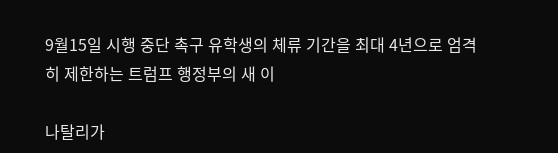9월15일 시행 중단 촉구 유학생의 체류 기간을 최대 4년으로 엄격히 제한하는 트럼프 행정부의 새 이

나탈리가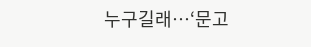누구길래…‘문고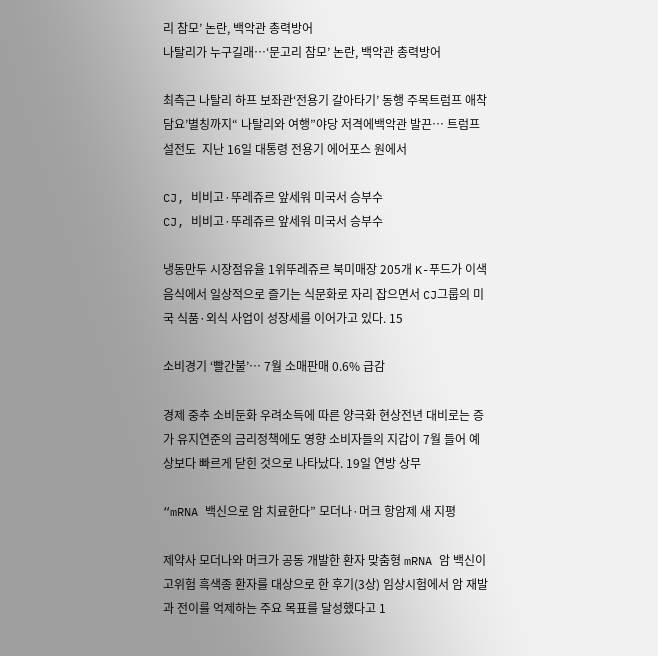리 참모’ 논란, 백악관 총력방어
나탈리가 누구길래…‘문고리 참모’ 논란, 백악관 총력방어

최측근 나탈리 하프 보좌관‘전용기 갈아타기’ 동행 주목트럼프 애착담요’별칭까지“ 나탈리와 여행”야당 저격에백악관 발끈… 트럼프 설전도  지난 16일 대통령 전용기 에어포스 원에서

CJ, 비비고·뚜레쥬르 앞세워 미국서 승부수
CJ, 비비고·뚜레쥬르 앞세워 미국서 승부수

냉동만두 시장점유율 1위뚜레쥬르 북미매장 205개 K-푸드가 이색 음식에서 일상적으로 즐기는 식문화로 자리 잡으면서 CJ그룹의 미국 식품·외식 사업이 성장세를 이어가고 있다. 15

소비경기 ‘빨간불’… 7월 소매판매 0.6% 급감

경제 중추 소비둔화 우려소득에 따른 양극화 현상전년 대비로는 증가 유지연준의 금리정책에도 영향 소비자들의 지갑이 7월 들어 예상보다 빠르게 닫힌 것으로 나타났다. 19일 연방 상무

“mRNA 백신으로 암 치료한다” 모더나·머크 항암제 새 지평

제약사 모더나와 머크가 공동 개발한 환자 맞춤형 mRNA 암 백신이 고위험 흑색종 환자를 대상으로 한 후기(3상) 임상시험에서 암 재발과 전이를 억제하는 주요 목표를 달성했다고 1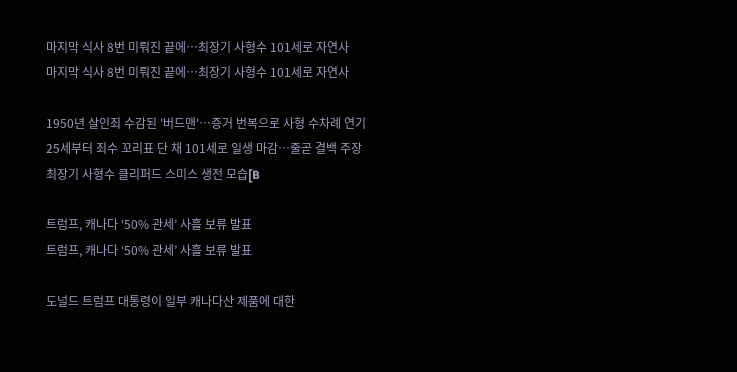마지막 식사 8번 미뤄진 끝에…최장기 사형수 101세로 자연사
마지막 식사 8번 미뤄진 끝에…최장기 사형수 101세로 자연사

1950년 살인죄 수감된 '버드맨'…증거 번복으로 사형 수차례 연기25세부터 죄수 꼬리표 단 채 101세로 일생 마감…줄곧 결백 주장  최장기 사형수 클리퍼드 스미스 생전 모습[B

트럼프, 캐나다 ‘50% 관세’ 사흘 보류 발표
트럼프, 캐나다 ‘50% 관세’ 사흘 보류 발표

도널드 트럼프 대통령이 일부 캐나다산 제품에 대한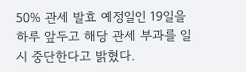50% 관세 발효 예정일인 19일을 하루 앞두고 해당 관세 부과를 일시 중단한다고 밝혔다.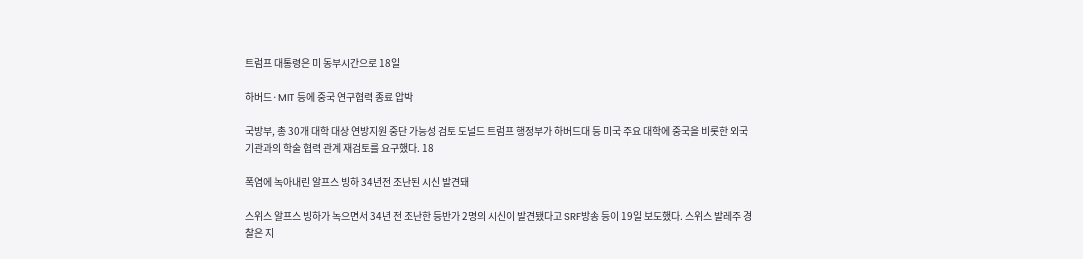트럼프 대통령은 미 동부시간으로 18일

하버드·MIT 등에 중국 연구협력 종료 압박

국방부, 총 30개 대학 대상 연방지원 중단 가능성 검토 도널드 트럼프 행정부가 하버드대 등 미국 주요 대학에 중국을 비롯한 외국 기관과의 학술 협력 관계 재검토를 요구했다. 18

폭염에 녹아내린 알프스 빙하 34년전 조난된 시신 발견돼

스위스 알프스 빙하가 녹으면서 34년 전 조난한 등반가 2명의 시신이 발견됐다고 SRF방송 등이 19일 보도했다. 스위스 발레주 경찰은 지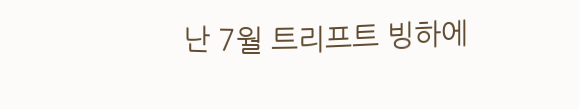난 7월 트리프트 빙하에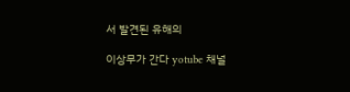서 발견된 유해의

이상무가 간다 yotube 채널